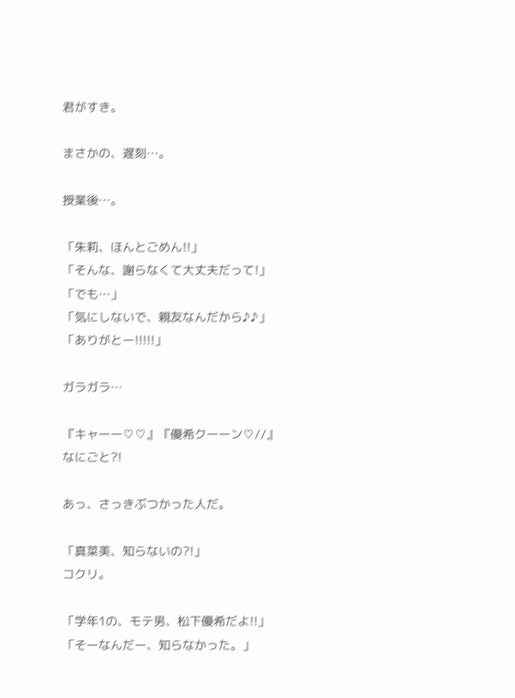君がすき。

まさかの、遅刻…。

授業後…。

「朱莉、ほんとごめん!!」
「そんな、謝らなくて大丈夫だって!」
「でも…」
「気にしないで、親友なんだから♪♪」
「ありがとー!!!!!」

ガラガラ…

『キャーー♡♡』『優希クーーン♡//』
なにごと?!

あっ、さっきぶつかった人だ。

「真菜美、知らないの?!」
コクリ。

「学年1の、モテ男、松下優希だよ!!」
「そーなんだー、知らなかった。」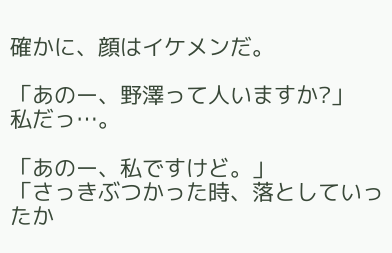確かに、顔はイケメンだ。

「あのー、野澤って人いますか?」
私だっ…。

「あのー、私ですけど。」
「さっきぶつかった時、落としていったか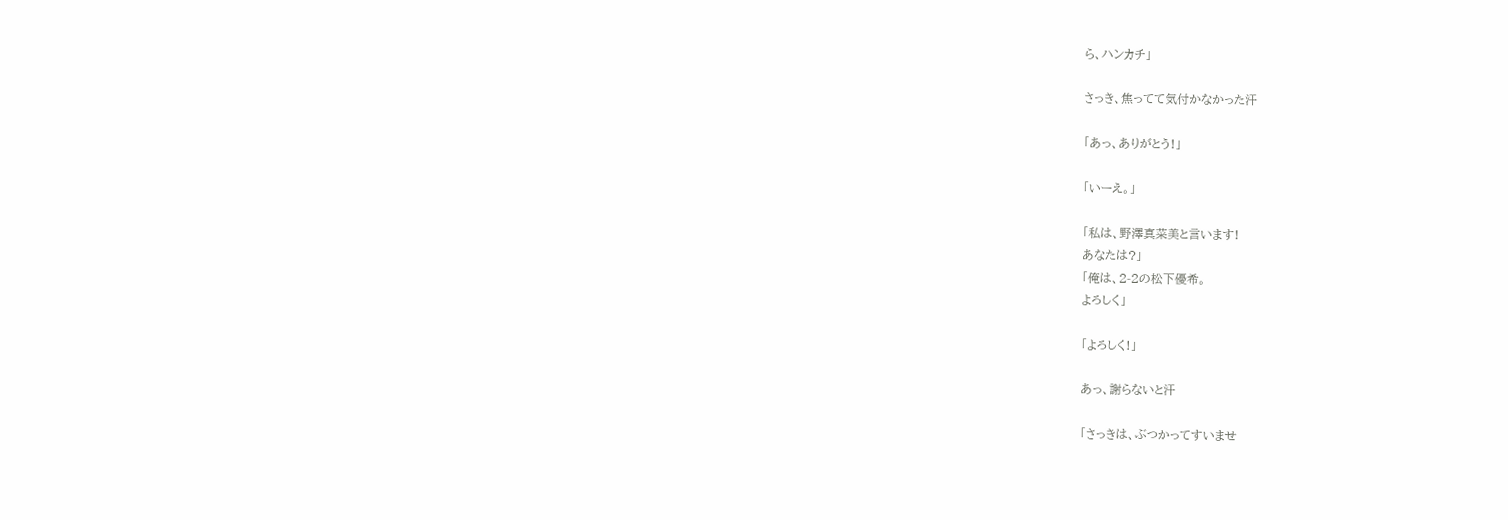ら、ハンカチ」

さっき、焦ってて気付かなかった汗

「あっ、ありがとう!」

「いーえ。」

「私は、野澤真菜美と言います!
あなたは?」
「俺は、2-2の松下優希。
よろしく」

「よろしく!」

あっ、謝らないと汗

「さっきは、ぶつかってすいませ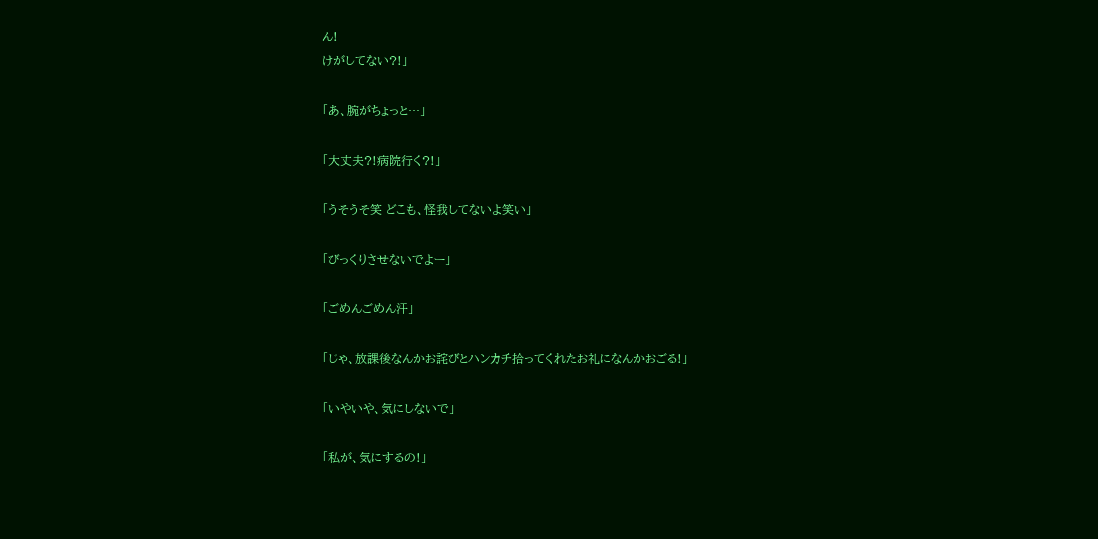ん!
けがしてない?!」

「あ、腕がちょっと…」

「大丈夫?!病院行く?!」

「うそうそ笑 どこも、怪我してないよ笑い」

「びっくりさせないでよー」

「ごめんごめん汗」

「じゃ、放課後なんかお詫びとハンカチ拾ってくれたお礼になんかおごる!」

「いやいや、気にしないで」

「私が、気にするの!」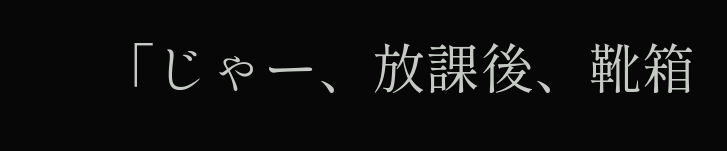「じゃー、放課後、靴箱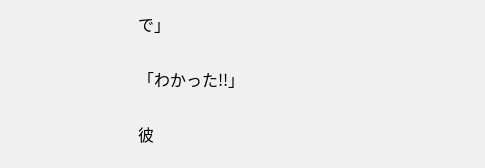で」

「わかった!!」

彼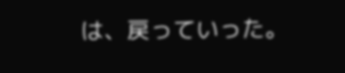は、戻っていった。